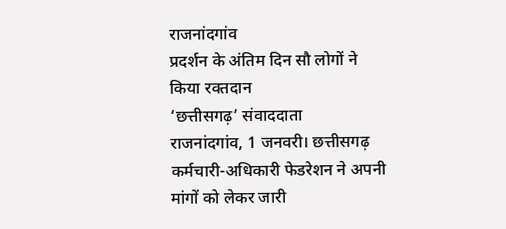राजनांदगांव
प्रदर्शन के अंतिम दिन सौ लोगों ने किया रक्तदान
‘छत्तीसगढ़’ संवाददाता
राजनांदगांव, 1 जनवरी। छत्तीसगढ़ कर्मचारी-अधिकारी फेडरेशन ने अपनी मांगों को लेकर जारी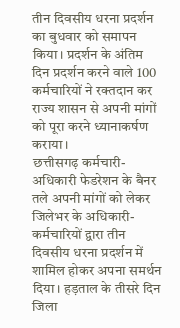तीन दिवसीय धरना प्रदर्शन का बुधवार को समापन किया। प्रदर्शन के अंतिम दिन प्रदर्शन करने वाले 100 कर्मचारियों ने रक्तदान कर राज्य शासन से अपनी मांगों को पूरा करने ध्यानाकर्षण कराया।
छत्तीसगढ़ कर्मचारी-अधिकारी फेडरेशन के बैनर तले अपनी मांगों को लेकर जिलेभर के अधिकारी-कर्मचारियों द्वारा तीन दिवसीय धरना प्रदर्शन में शामिल होकर अपना समर्थन दिया। हड़ताल के तीसरे दिन जिला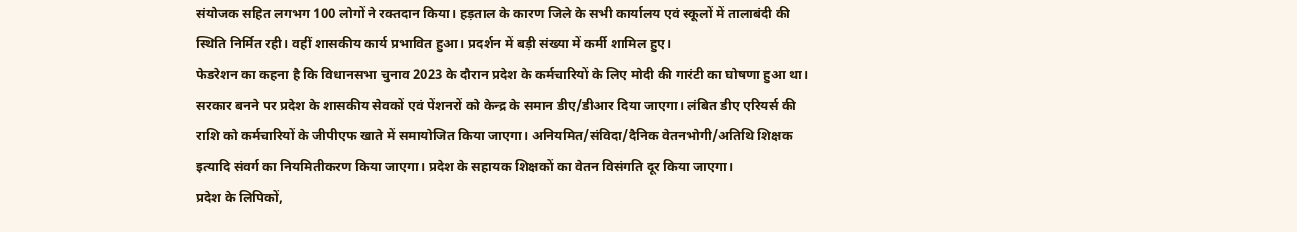संयोजक सहित लगभग 100 लोगों ने रक्तदान किया। हड़ताल के कारण जिले के सभी कार्यालय एवं स्कूलों में तालाबंदी की स्थिति निर्मित रही। वहीं शासकीय कार्य प्रभावित हुआ। प्रदर्शन में बड़ी संख्या में कर्मी शामिल हुए।
फेडरेशन का कहना है कि विधानसभा चुनाव 2023 के दौरान प्रदेश के कर्मचारियों के लिए मोदी की गारंटी का घोषणा हुआ था। सरकार बनने पर प्रदेश के शासकीय सेवकों एवं पेंशनरों को केन्द्र के समान डीए/डीआर दिया जाएगा। लंबित डीए एरियर्स की राशि को कर्मचारियों के जीपीएफ खाते में समायोजित किया जाएगा। अनियमित/संविदा/दैनिक वेतनभोगी/अतिथि शिक्षक इत्यादि संवर्ग का नियमितीकरण किया जाएगा। प्रदेश के सहायक शिक्षकों का वेतन विसंगति दूर किया जाएगा।
प्रदेश के लिपिकों,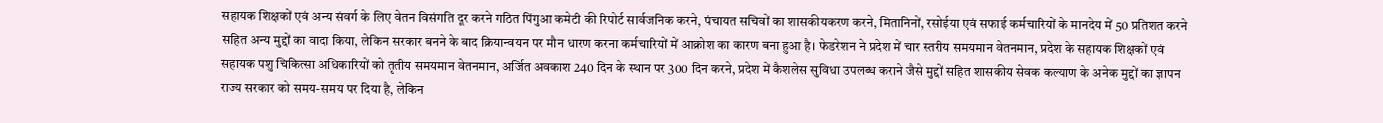सहायक शिक्षकों एवं अन्य संवर्ग के लिए वेतन विसंगति दूर करने गठित पिंगुआ कमेटी की रिपोर्ट सार्वजनिक करने, पंचायत सचिवों का शासकीयकरण करने, मितानिनों, रसोईया एवं सफाई कर्मचारियों के मानदेय में 50 प्रतिशत करने सहित अन्य मुद्दों का वादा किया, लेकिन सरकार बनने के बाद क्रियान्वयन पर मौन धारण करना कर्मचारियों में आक्रोश का कारण बना हुआ है। फेडरेशन ने प्रदेश में चार स्तरीय समयमान वेतनमान, प्रदेश के सहायक शिक्षकों एवं सहायक पशु चिकित्सा अधिकारियों को तृतीय समयमान वेतनमान, अर्जित अवकाश 240 दिन के स्थान पर 300 दिन करने, प्रदेश में कैशलेस सुविधा उपलब्ध कराने जैसे मुद्दों सहित शासकीय सेवक कल्याण के अनेक मुद्दों का ज्ञापन राज्य सरकार को समय-समय पर दिया है, लेकिन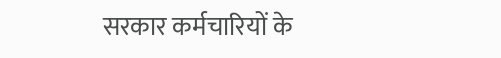सरकार कर्मचारियों के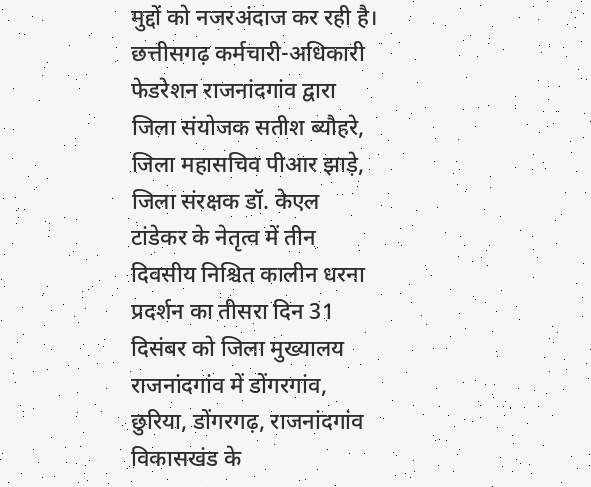मुद्दों को नजरअंदाज कर रही है।
छत्तीसगढ़ कर्मचारी-अधिकारी फेडरेशन राजनांदगांव द्वारा जिला संयोजक सतीश ब्यौहरे, जिला महासचिव पीआर झाड़े, जिला संरक्षक डॉ. केएल टांडेकर के नेतृत्व में तीन दिवसीय निश्चित कालीन धरना प्रदर्शन का तीसरा दिन 31 दिसंबर को जिला मुख्यालय राजनांदगांव में डोंगरगांव, छुरिया, डोंगरगढ़, राजनांदगांव विकासखंड के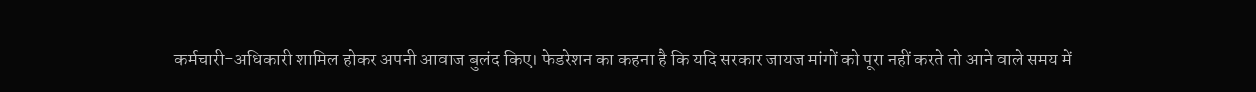कर्मचारी-अधिकारी शामिल होकर अपनी आवाज बुलंद किए। फेडरेशन का कहना है कि यदि सरकार जायज मांगों को पूरा नहीं करते तो आने वाले समय में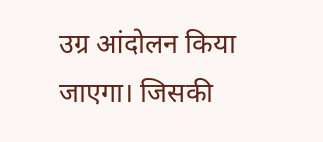उग्र आंदोलन किया जाएगा। जिसकी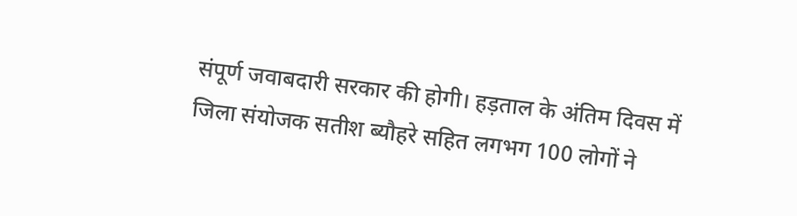संपूर्ण जवाबदारी सरकार की होगी। हड़ताल के अंतिम दिवस में जिला संयोजक सतीश ब्यौहरे सहित लगभग 100 लोगों ने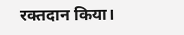रक्तदान किया।